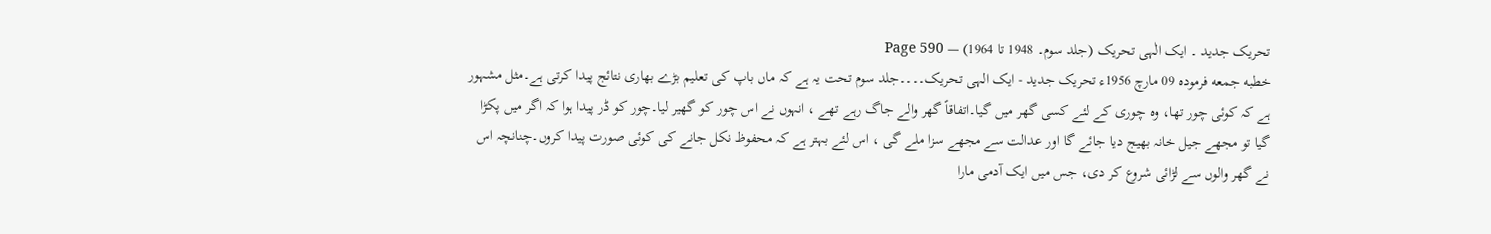تحریک جدید ۔ ایک الٰہی تحریک (جلد سوم۔ 1948 تا 1964) — Page 590
خطبه جمعه فرموده 09 مارچ 1956ء تحریک جدید - ایک الہی تحریک۔۔۔۔جلد سوم تحت یہ ہے کہ ماں باپ کی تعلیم بڑے بھاری نتائج پیدا کرتی ہے۔مثل مشہور ہے کہ کوئی چور تھا، وہ چوری کے لئے کسی گھر میں گیا۔اتفاقاً گھر والے جاگ رہے تھے ، انہوں نے اس چور کو گھیر لیا۔چور کو ڈر پیدا ہوا کہ اگر میں پکڑا گیا تو مجھے جیل خانہ بھیج دیا جائے گا اور عدالت سے مجھے سزا ملے گی ، اس لئے بہتر ہے کہ محفوظ نکل جانے کی کوئی صورت پیدا کروں۔چنانچہ اس نے گھر والوں سے لڑائی شروع کر دی، جس میں ایک آدمی مارا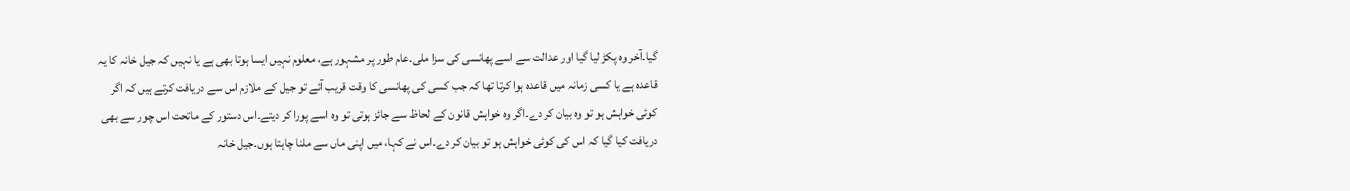گیا۔آخر وہ پکڑ لیا گیا اور عدالت سے اسے پھانسی کی سزا ملی۔عام طور پر مشہور ہے، معلوم نہیں ایسا ہوتا بھی ہے یا نہیں کہ جیل خانہ کا یہ قاعدہ ہے یا کسی زمانہ میں قاعدہ ہوا کرتا تھا کہ جب کسی کی پھانسی کا وقت قریب آئے تو جیل کے ملازم اس سے دریافت کرتے ہیں کہ اگر کوئی خواہش ہو تو وہ بیان کر دے۔اگر وہ خواہش قانون کے لحاظ سے جائز ہوتی تو وہ اسے پورا کر دیتے۔اس دستور کے ماتحت اس چور سے بھی دریافت کیا گیا کہ اس کی کوئی خواہش ہو تو بیان کر دے۔اس نے کہا، میں اپنی ماں سے ملنا چاہتا ہوں۔جیل خانہ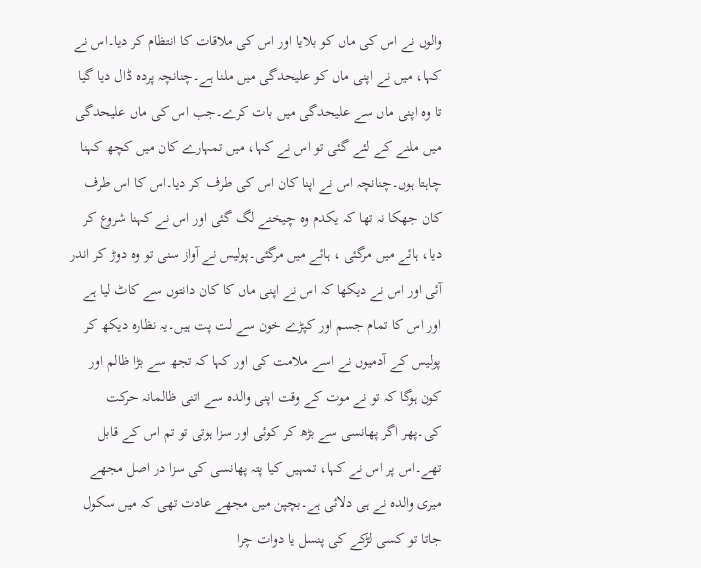والوں نے اس کی ماں کو بلایا اور اس کی ملاقات کا انتظام کر دیا۔اس نے کہا، میں نے اپنی ماں کو علیحدگی میں ملنا ہے۔چنانچہ پردہ ڈال دیا گیا تا وہ اپنی ماں سے علیحدگی میں بات کرے۔جب اس کی ماں علیحدگی میں ملنے کے لئے گئی تو اس نے کہا، میں تمہارے کان میں کچھ کہنا چاہتا ہوں۔چنانچہ اس نے اپنا کان اس کی طرف کر دیا۔اس کا اس طرف کان جھکا نہ تھا کہ یکدم وہ چیخنے لگ گئی اور اس نے کہنا شروع کر دیا، ہائے میں مرگئی ، ہائے میں مرگئی۔پولیس نے آواز سنی تو وہ دوڑ کر اندر آئی اور اس نے دیکھا کہ اس نے اپنی ماں کا کان دانتوں سے کاٹ لیا ہے اور اس کا تمام جسم اور کپڑے خون سے لت پت ہیں۔یہ نظارہ دیکھ کر پولیس کے آدمیوں نے اسے ملامت کی اور کہا کہ تجھ سے بڑا ظالم اور کون ہوگا کہ تو نے موت کے وقت اپنی والدہ سے اتنی ظالمانہ حرکت کی۔پھر اگر پھانسی سے بڑھ کر کوئی اور سزا ہوتی تو تم اس کے قابل تھے۔اس پر اس نے کہا، تمہیں کیا پتہ پھانسی کی سزا در اصل مجھے میری والدہ نے ہی دلائی ہے۔بچپن میں مجھے عادت تھی کہ میں سکول جاتا تو کسی لڑکے کی پنسل یا دوات چرا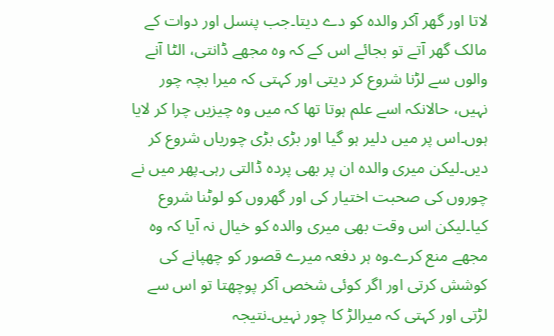لاتا اور گھر آکر والدہ کو دے دیتا۔جب پنسل اور دوات کے مالک گھر آتے تو بجائے اس کے کہ وہ مجھے ڈانتی، الٹا آنے والوں سے لڑنا شروع کر دیتی اور کہتی کہ میرا بچہ چور نہیں، حالانکہ اسے علم ہوتا تھا کہ میں وہ چیزیں چرا کر لایا ہوں۔اس پر میں دلیر ہو گیا اور بڑی بڑی چوریاں شروع کر دیں۔لیکن میری والدہ ان پر بھی پردہ ڈالتی رہی۔پھر میں نے چوروں کی صحبت اختیار کی اور گھروں کو لوٹنا شروع کیا۔لیکن اس وقت بھی میری والدہ کو خیال نہ آیا کہ وہ مجھے منع کرے۔وہ ہر دفعہ میرے قصور کو چھپانے کی کوشش کرتی اور اگر کوئی شخص آکر پوچھتا تو اس سے لڑتی اور کہتی کہ میرالڑ کا چور نہیں۔نتیجہ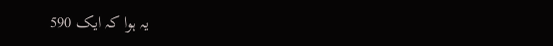یہ ہوا کہ ایک 590